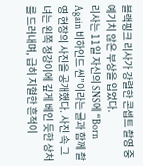블랙핑크 리사가 강렬한 콘셉트 촬영 중 예기치 않은 부상을 입었다.
리사는 11일 자신의 SNS에 “Born Again 비하인드 씬”이라는 글과 함께 촬영 현장의 사진을 공개했다. 사진 속 그녀는 왼쪽 정강이에 깊게 베인 듯한 상처를 드러내며, 급히 지혈한 흔적이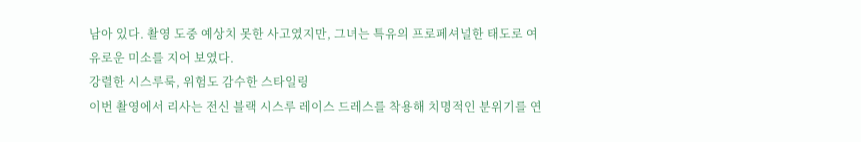남아 있다. 촬영 도중 예상치 못한 사고였지만, 그녀는 특유의 프로페셔널한 태도로 여유로운 미소를 지어 보였다.
강렬한 시스루룩, 위험도 감수한 스타일링
이번 촬영에서 리사는 전신 블랙 시스루 레이스 드레스를 착용해 치명적인 분위기를 연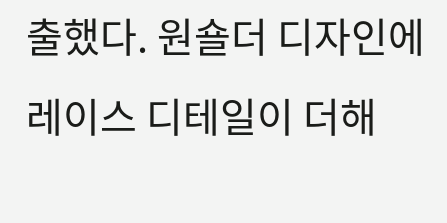출했다. 원숄더 디자인에 레이스 디테일이 더해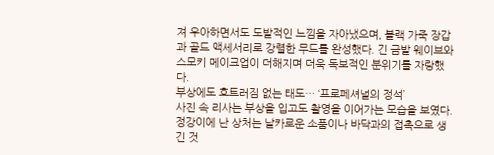져 우아하면서도 도발적인 느낌을 자아냈으며, 블랙 가죽 장갑과 골드 액세서리로 강렬한 무드를 완성했다. 긴 금발 웨이브와 스모키 메이크업이 더해지며 더욱 독보적인 분위기를 자랑했다.
부상에도 흐트러짐 없는 태도… ‘프로페셔널의 정석’
사진 속 리사는 부상을 입고도 촬영을 이어가는 모습을 보였다. 정강이에 난 상처는 날카로운 소품이나 바닥과의 접촉으로 생긴 것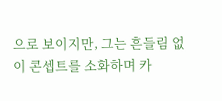으로 보이지만, 그는 흔들림 없이 콘셉트를 소화하며 카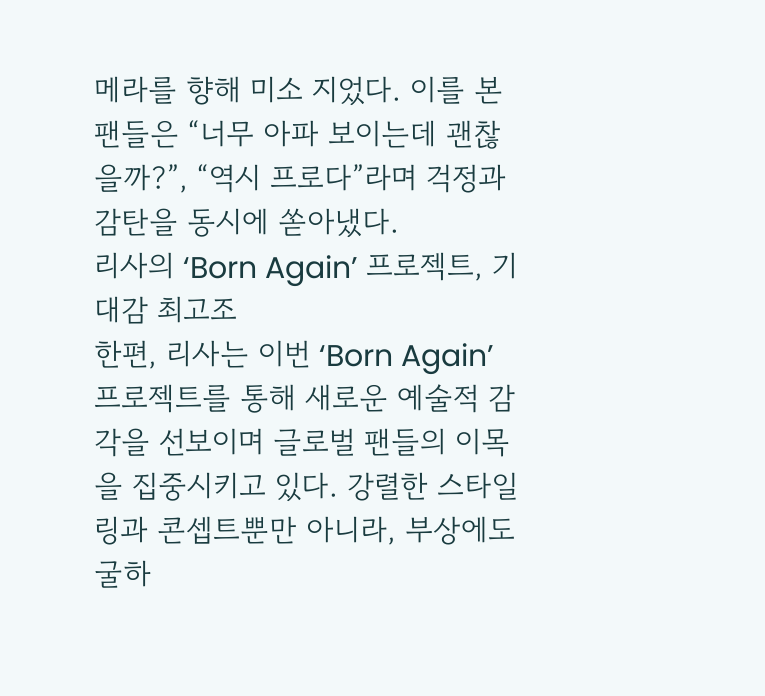메라를 향해 미소 지었다. 이를 본 팬들은 “너무 아파 보이는데 괜찮을까?”, “역시 프로다”라며 걱정과 감탄을 동시에 쏟아냈다.
리사의 ‘Born Again’ 프로젝트, 기대감 최고조
한편, 리사는 이번 ‘Born Again’ 프로젝트를 통해 새로운 예술적 감각을 선보이며 글로벌 팬들의 이목을 집중시키고 있다. 강렬한 스타일링과 콘셉트뿐만 아니라, 부상에도 굴하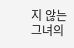지 않는 그녀의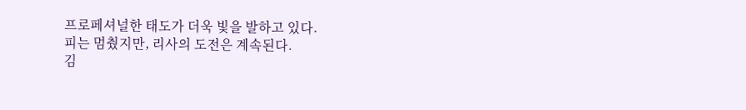프로페셔널한 태도가 더욱 빛을 발하고 있다.
피는 멈췄지만, 리사의 도전은 계속된다.
김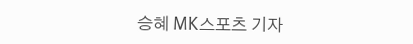승혜 MK스포츠 기자